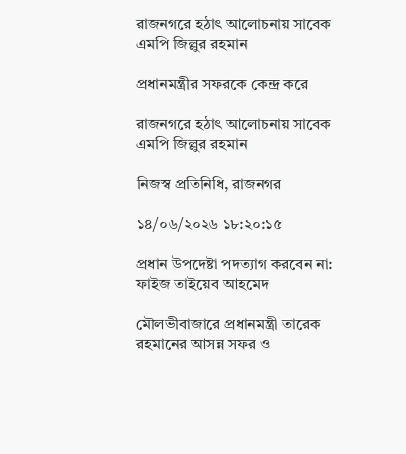রাজনগরে হঠাৎ আলোচনায় সাবেক এমপি জিল্লুর রহমান

প্রধানমন্ত্রীর সফরকে কেন্দ্র করে

রাজনগরে হঠাৎ আলোচনায় সাবেক এমপি জিল্লুর রহমান

নিজস্ব প্রতিনিধি, রাজনগর

১৪/০৬/২০২৬ ১৮:২০:১৫

প্রধান উপদেষ্টা পদত্যাগ করবেন না: ফাইজ তাইয়েব আহমেদ

মৌলভীবাজারে প্রধানমন্ত্রী তারেক রহমানের আসন্ন সফর ও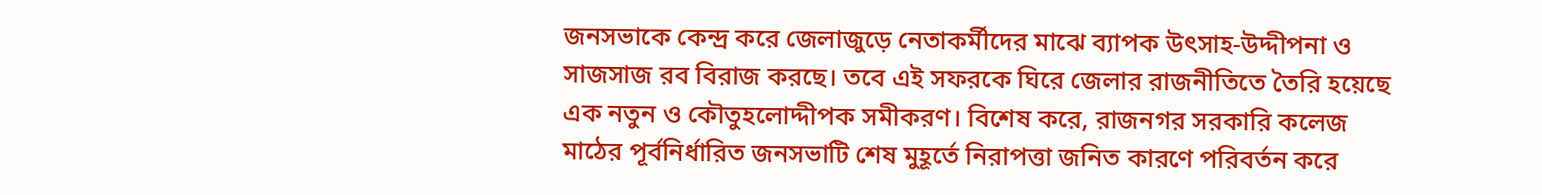জনসভাকে কেন্দ্র করে জেলাজুড়ে নেতাকর্মীদের মাঝে ব্যাপক উৎসাহ-উদ্দীপনা ও সাজসাজ রব বিরাজ করছে। তবে এই সফরকে ঘিরে জেলার রাজনীতিতে তৈরি হয়েছে এক নতুন ও কৌতুহলোদ্দীপক সমীকরণ। বিশেষ করে, রাজনগর সরকারি কলেজ মাঠের পূর্বনির্ধারিত জনসভাটি শেষ মুহূর্তে নিরাপত্তা জনিত কারণে পরিবর্তন করে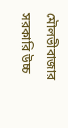মৌলভীবাজার সরকারি উচ্চ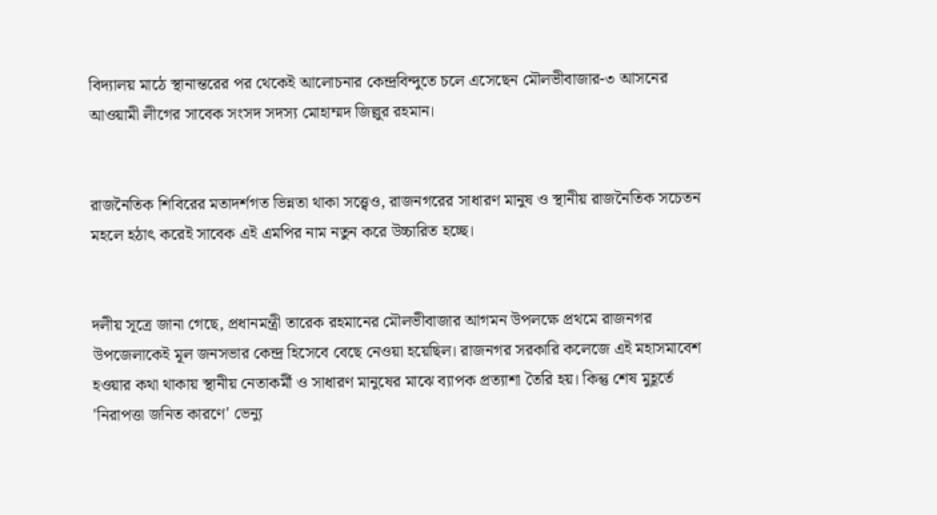বিদ্যালয় মাঠে স্থানান্তরের পর থেকেই আলোচনার কেন্দ্রবিন্দুতে চলে এসেছেন মৌলভীবাজার-৩ আসনের আওয়ামী লীগের সাবেক সংসদ সদস্য মোহাম্মদ জিল্লুর রহমান।


রাজনৈতিক শিবিরের মতাদর্শগত ভিন্নতা থাকা সত্ত্বেও, রাজনগরের সাধারণ মানুষ ও স্থানীয় রাজনৈতিক সচেতন মহলে হঠাৎ করেই সাবেক এই এমপির নাম নতুন করে উচ্চারিত হচ্ছে।


দলীয় সূত্রে জানা গেছে, প্রধানমন্ত্রী তারেক রহমানের মৌলভীবাজার আগমন উপলক্ষে প্রথমে রাজনগর উপজেলাকেই মূল জনসভার কেন্দ্র হিসেবে বেছে নেওয়া হয়েছিল। রাজনগর সরকারি কলেজে এই মহাসমাবেশ হওয়ার কথা থাকায় স্থানীয় নেতাকর্মী ও সাধারণ মানুষের মাঝে ব্যাপক প্রত্যাশা তৈরি হয়। কিন্তু শেষ মুহূর্তে 'নিরাপত্তা জনিত কারণে' ভেন্যু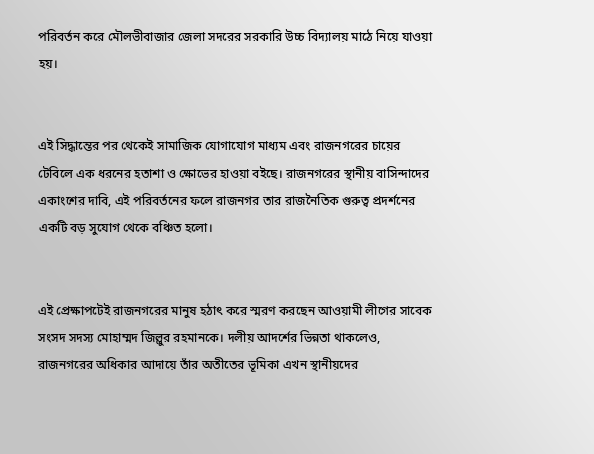পরিবর্তন করে মৌলভীবাজার জেলা সদরের সরকারি উচ্চ বিদ্যালয় মাঠে নিয়ে যাওয়া হয়।


এই সিদ্ধান্তের পর থেকেই সামাজিক যোগাযোগ মাধ্যম এবং রাজনগরের চায়ের টেবিলে এক ধরনের হতাশা ও ক্ষোভের হাওয়া বইছে। রাজনগরের স্থানীয় বাসিন্দাদের একাংশের দাবি, এই পরিবর্তনের ফলে রাজনগর তার রাজনৈতিক গুরুত্ব প্রদর্শনের একটি বড় সুযোগ থেকে বঞ্চিত হলো।


এই প্রেক্ষাপটেই রাজনগরের মানুষ হঠাৎ করে স্মরণ করছেন আওয়ামী লীগের সাবেক সংসদ সদস্য মোহাম্মদ জিল্লুর রহমানকে। দলীয় আদর্শের ভিন্নতা থাকলেও, রাজনগরের অধিকার আদায়ে তাঁর অতীতের ভূমিকা এখন স্থানীয়দের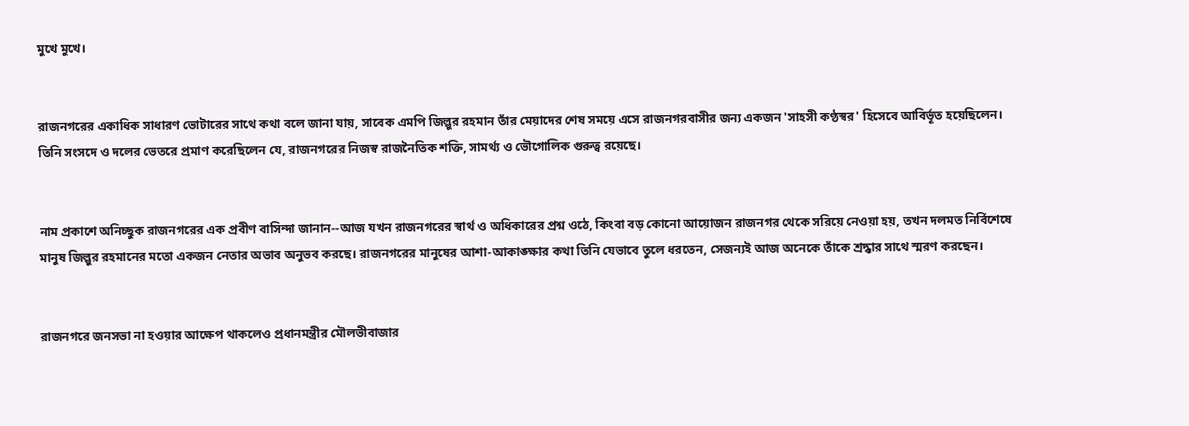মুখে মুখে।


রাজনগরের একাধিক সাধারণ ভোটারের সাথে কথা বলে জানা যায়, সাবেক এমপি জিল্লুর রহমান তাঁর মেয়াদের শেষ সময়ে এসে রাজনগরবাসীর জন্য একজন 'সাহসী কণ্ঠস্বর' হিসেবে আবির্ভূত হয়েছিলেন। তিনি সংসদে ও দলের ভেতরে প্রমাণ করেছিলেন যে, রাজনগরের নিজস্ব রাজনৈতিক শক্তি, সামর্থ্য ও ভৌগোলিক গুরুত্ব রয়েছে।


নাম প্রকাশে অনিচ্ছুক রাজনগরের এক প্রবীণ বাসিন্দা জানান--আজ যখন রাজনগরের স্বার্থ ও অধিকারের প্রশ্ন ওঠে, কিংবা বড় কোনো আয়োজন রাজনগর থেকে সরিয়ে নেওয়া হয়, তখন দলমত নির্বিশেষে মানুষ জিল্লুর রহমানের মতো একজন নেতার অভাব অনুভব করছে। রাজনগরের মানুষের আশা-আকাঙ্ক্ষার কথা তিনি যেভাবে তুলে ধরতেন, সেজন্যই আজ অনেকে তাঁকে শ্রদ্ধার সাথে স্মরণ করছেন।


রাজনগরে জনসভা না হওয়ার আক্ষেপ থাকলেও প্রধানমন্ত্রীর মৌলভীবাজার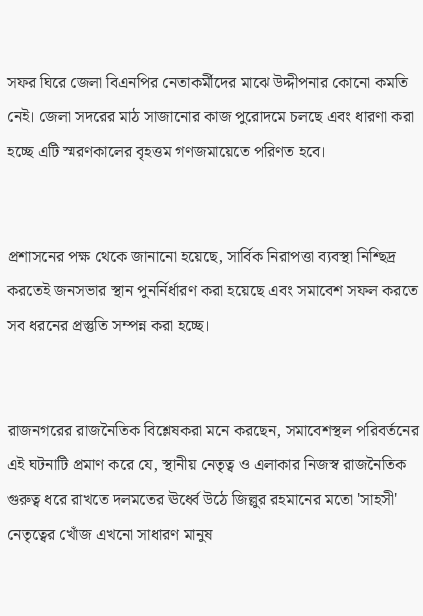সফর ঘিরে জেলা বিএনপির নেতাকর্মীদের মাঝে উদ্দীপনার কোনো কমতি নেই। জেলা সদরের মাঠ সাজানোর কাজ পুরোদমে চলছে এবং ধারণা করা হচ্ছে এটি স্মরণকালের বৃহত্তম গণজমায়েতে পরিণত হবে।


প্রশাসনের পক্ষ থেকে জানানো হয়েছে, সার্বিক নিরাপত্তা ব্যবস্থা নিশ্ছিদ্র করতেই জনসভার স্থান পুনর্নির্ধারণ করা হয়েছে এবং সমাবেশ সফল করতে সব ধরনের প্রস্তুতি সম্পন্ন করা হচ্ছে।


রাজনগরের রাজনৈতিক বিশ্লেষকরা মনে করছেন, সমাবেশস্থল পরিবর্তনের এই ঘটনাটি প্রমাণ করে যে, স্থানীয় নেতৃত্ব ও এলাকার নিজস্ব রাজনৈতিক গুরুত্ব ধরে রাখতে দলমতের ঊর্ধ্বে উঠে জিল্লুর রহমানের মতো 'সাহসী' নেতৃত্বের খোঁজ এখনো সাধারণ মানুষ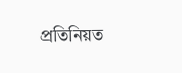প্রতিনিয়ত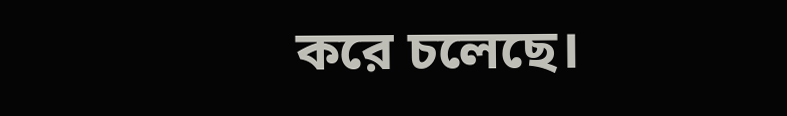করে চলেছে।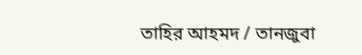তাহির আহমদ / তানজুবা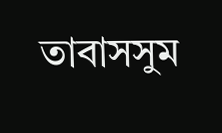তাবাসসুম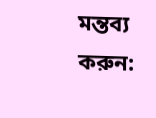মন্তব্য করুন: